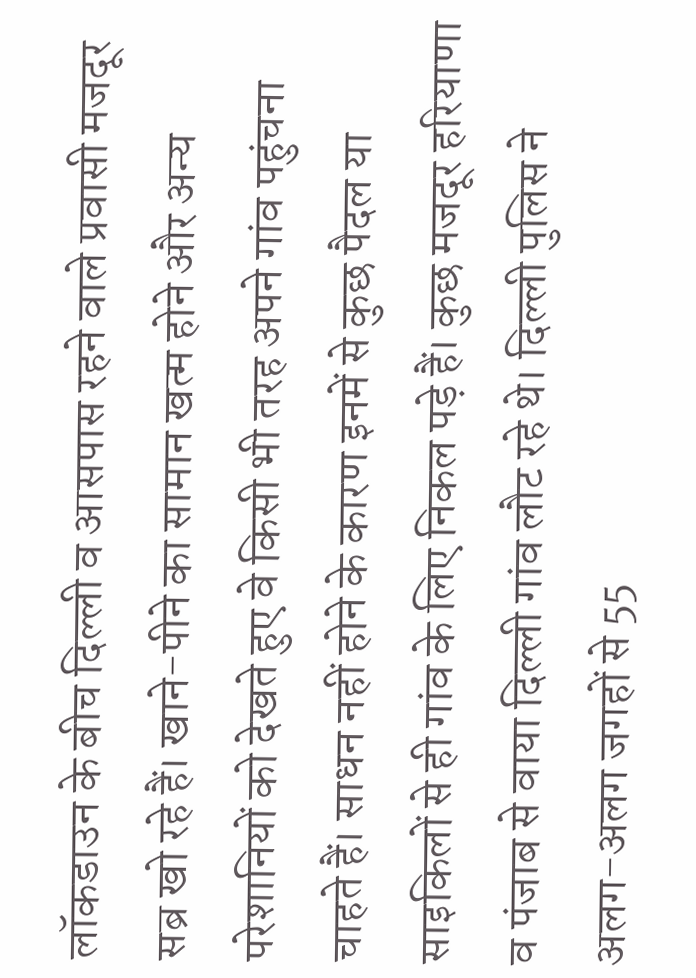लॉकडाउन के बीच दिल्ली व आसपास रहने वाले प्रवासी मजदूर सब्र खो रहे हैं। खाने-पीने का सामान खत्म होने और अन्य परेशानियों को देखते हुए वे किसी भी तरह अपने गांव पहुंचना चाहते हैं। साधन नहीं होने के कारण इनमें से कुछ पैदल या साइकिलों से ही गांव के लिए निकल पड़े हैं। कुछ मजदूर हरियाणा व पंजाब से वाया दिल्ली गांव लौट रहे थे। दिल्ली पुलिस ने अलग-अलग जगहों से 55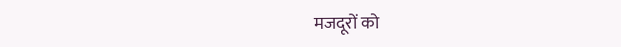मजदूरों को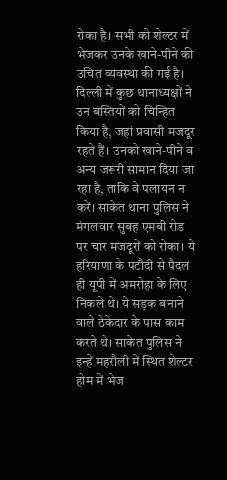रोका है। सभी को शेल्टर में भेजकर उनके खाने-पीने की उचित व्यवस्था की गई है।
दिल्ली में कुछ थानाध्यक्षों ने उन बस्तियों को चिन्हित किया है, जहां प्रवासी मजदूर रहते हैं। उनको खाने-पीने व अन्य जरूरी सामान दिया जा रहा है, ताकि वे पलायन न करें। साकेत थाना पुलिस ने मंगलवार सुबह एमबी रोड पर चार मजदूरों को रोका। ये हरियाणा के पटौदी से पैदल ही यूपी में अमरोहा के लिए निकले थे। ये सड़क बनाने वाले ठेकेदार के पास काम करते थे। साकेत पुलिस ने इन्हें महरौली में स्थित शेल्टर होम में भेज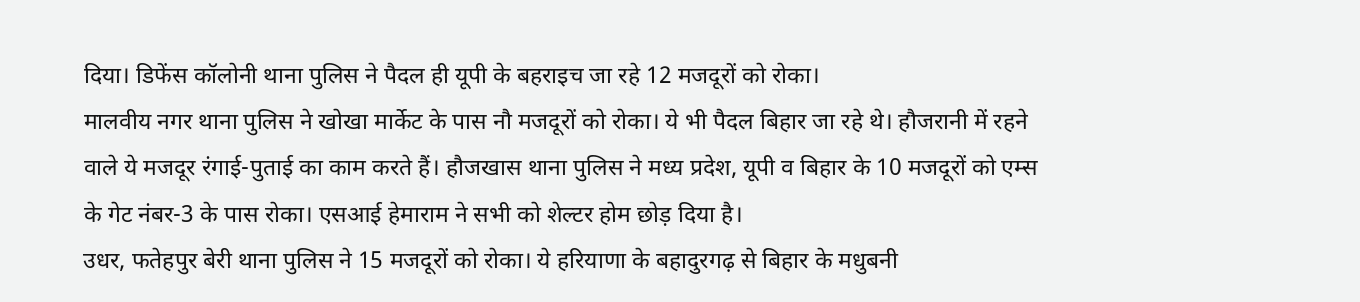दिया। डिफेंस कॉलोनी थाना पुलिस ने पैदल ही यूपी के बहराइच जा रहे 12 मजदूरों को रोका।
मालवीय नगर थाना पुलिस ने खोखा मार्केट के पास नौ मजदूरों को रोका। ये भी पैदल बिहार जा रहे थे। हौजरानी में रहने वाले ये मजदूर रंगाई-पुताई का काम करते हैं। हौजखास थाना पुलिस ने मध्य प्रदेश, यूपी व बिहार के 10 मजदूरों को एम्स के गेट नंबर-3 के पास रोका। एसआई हेमाराम ने सभी को शेल्टर होम छोड़ दिया है।
उधर, फतेहपुर बेरी थाना पुलिस ने 15 मजदूरों को रोका। ये हरियाणा के बहादुरगढ़ से बिहार के मधुबनी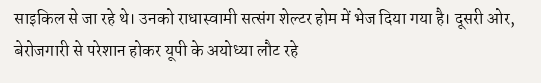साइकिल से जा रहे थे। उनको राधास्वामी सत्संग शेल्टर होम में भेज दिया गया है। दूसरी ओर, बेरोजगारी से परेशान होकर यूपी के अयोध्या लौट रहे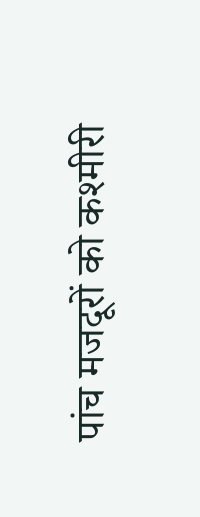पांच मजदूरों को कश्मीरी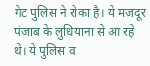गेट पुलिस ने रोका है। ये मजदूर पंजाब के लुधियाना से आ रहे थे। ये पुलिस व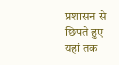प्रशासन से छिपते हुए यहां तक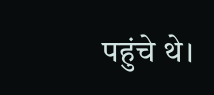पहुंचे थे।